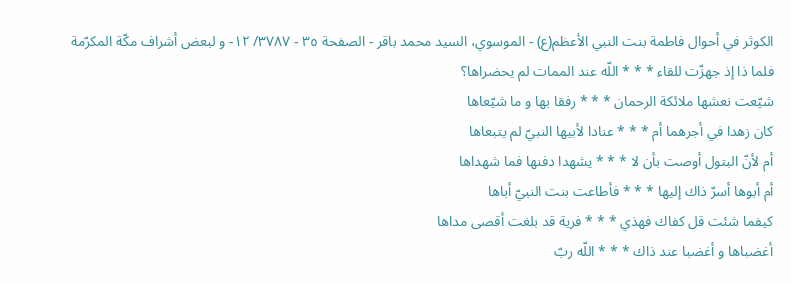الكوثر في أحوال فاطمة بنت النبي الأعظم(ع) - الموسوي، السيد محمد باقر - الصفحة ٣٥ - ٣٧٨٧/ ١٢- و لبعض أشراف مكّة المكرّمة
فلما ذا إذ جهزّت للقاء * * * اللّه عند الممات لم يحضراها؟
شيّعت نعشها ملائكة الرحمان * * * رفقا بها و ما شيّعاها
كان زهدا في أجرهما أم * * * عنادا لأبيها النبيّ لم يتبعاها
أم لأنّ البتول أوصت بأن لا * * * يشهدا دفنها فما شهداها
أم أبوها أسرّ ذاك إليها * * * فأطاعت بنت النبيّ أباها
كيفما شئت قل كفاك فهذي * * * فرية قد بلغت أقصى مداها
أغضباها و أغضبا عند ذاك * * * اللّه ربّ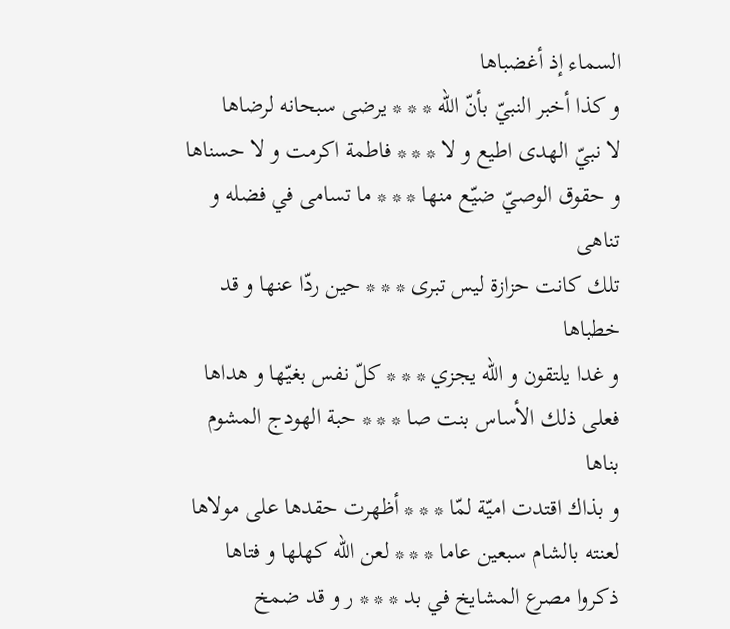السماء إذ أغضباها
و كذا أخبر النبيّ بأنّ اللّه * * * يرضى سبحانه لرضاها
لا نبيّ الهدى اطيع و لا * * * فاطمة اكرمت و لا حسناها
و حقوق الوصيّ ضيّع منها * * * ما تسامى في فضله و تناهى
تلك كانت حزازة ليس تبرى * * * حين ردّا عنها و قد خطباها
و غدا يلتقون و اللّه يجزي * * * كلّ نفس بغيّها و هداها
فعلى ذلك الأساس بنت صا * * * حبة الهودج المشوم بناها
و بذاك اقتدت اميّة لمّا * * * أظهرت حقدها على مولاها
لعنته بالشام سبعين عاما * * * لعن اللّه كهلها و فتاها
ذكروا مصرع المشايخ في بد * * * ر و قد ضمخ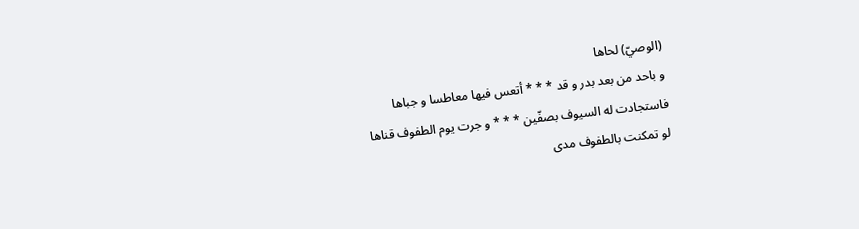(الوصيّ) لحاها
و باحد من بعد بدر و قد * * * أتعس فيها معاطسا و جباها
فاستجادت له السيوف بصفّين * * * و جرت يوم الطفوف قناها
لو تمكنت بالطفوف مدى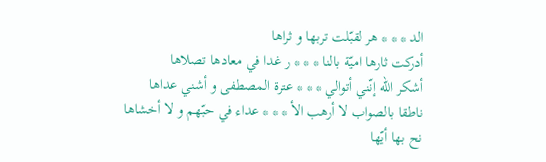الد * * * هر لقبّلت تربها و ثراها
أدركت ثارها اميّة بالنا * * * ر غدا في معادها تصلاها
أشكر اللّه إنّني أتوالي * * * عترة المصطفى و أشني عداها
ناطقا بالصواب لا أرهب الأ * * * عداء في حبّهم و لا أخشاها
نح بها أيّها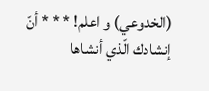(الخدوعي) و اعلم! * * * أنّ إنشادك الّذي أنشاها